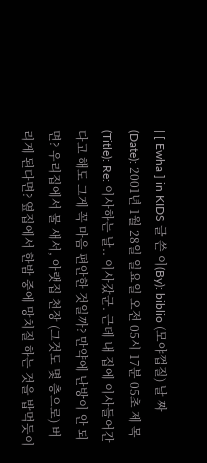| [ Ewha ] in KIDS 글 쓴 이(By): biblio (모야껍질) 날 짜 (Date): 2001년 1월 28일 일요일 오전 05시 17분 05초 제 목(Title): Re: 이사하는 날.. 이사갔군. 근데 내 집에 이사들어간다고 해도 그게 꼭 마음 편안한 것일까? 만약에 난방이 안 되면? 우리집에서 물 새서, 아랫집 천장 (그것도 몇 층으로) 버리게 된다면? 옆집에서 한밤 중에 망치질 하는 것을 밥먹듯이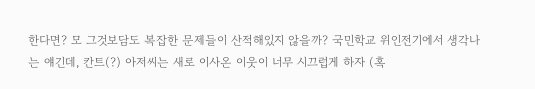한다면? 모 그것보담도 복잡한 문제들이 산적해있지 않을까? 국민학교 위인전기에서 생각나는 얘긴데, 칸트(?) 아저씨는 새로 이사온 이웃이 너무 시끄럽게 하자 (혹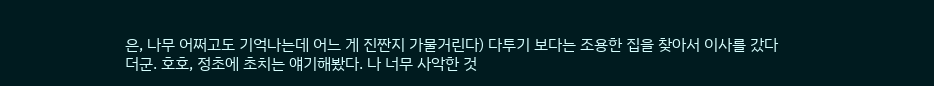은, 나무 어쩌고도 기억나는데 어느 게 진짠지 가물거린다) 다투기 보다는 조용한 집을 찾아서 이사를 갔다더군. 호호, 정초에 초치는 얘기해봤다. 나 너무 사악한 것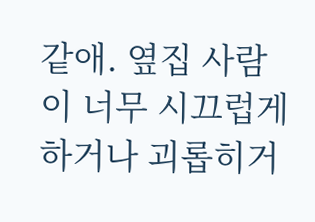같애. 옆집 사람이 너무 시끄럽게 하거나 괴롭히거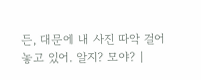든, 대문에 내 사진 따악 걸어놓고 있어. 알지? 모야? |